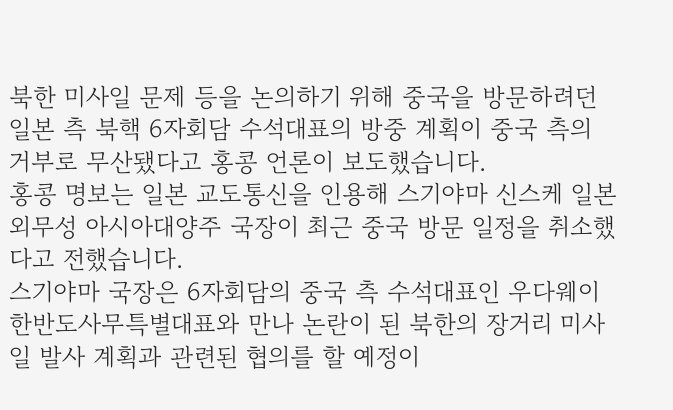북한 미사일 문제 등을 논의하기 위해 중국을 방문하려던 일본 측 북핵 6자회담 수석대표의 방중 계획이 중국 측의 거부로 무산됐다고 홍콩 언론이 보도했습니다.
홍콩 명보는 일본 교도통신을 인용해 스기야마 신스케 일본 외무성 아시아대양주 국장이 최근 중국 방문 일정을 취소했다고 전했습니다.
스기야마 국장은 6자회담의 중국 측 수석대표인 우다웨이 한반도사무특별대표와 만나 논란이 된 북한의 장거리 미사일 발사 계획과 관련된 협의를 할 예정이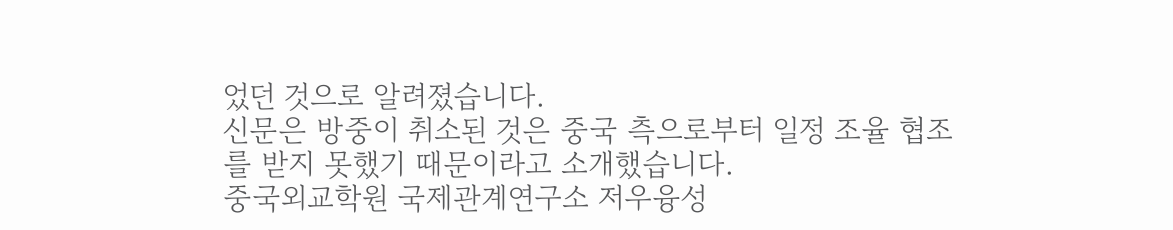었던 것으로 알려졌습니다.
신문은 방중이 취소된 것은 중국 측으로부터 일정 조율 협조를 받지 못했기 때문이라고 소개했습니다.
중국외교학원 국제관계연구소 저우융성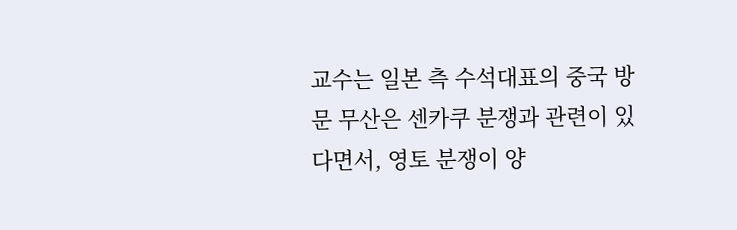교수는 일본 측 수석대표의 중국 방문 무산은 센카쿠 분쟁과 관련이 있다면서, 영토 분쟁이 양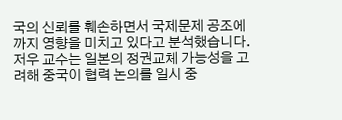국의 신뢰를 훼손하면서 국제문제 공조에까지 영향을 미치고 있다고 분석했습니다.
저우 교수는 일본의 정권교체 가능성을 고려해 중국이 협력 논의를 일시 중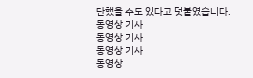단했을 수도 있다고 덧붙였습니다.
동영상 기사
동영상 기사
동영상 기사
동영상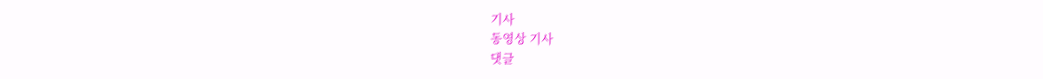기사
동영상 기사
댓글